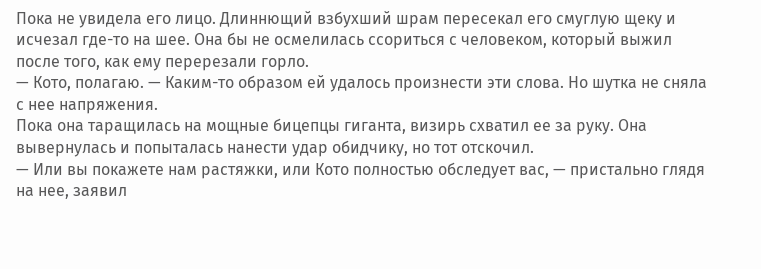Пока не увидела его лицо. Длиннющий взбухший шрам пересекал его смуглую щеку и исчезал где-то на шее. Она бы не осмелилась ссориться с человеком, который выжил после того, как ему перерезали горло.
— Кото, полагаю. — Каким-то образом ей удалось произнести эти слова. Но шутка не сняла с нее напряжения.
Пока она таращилась на мощные бицепцы гиганта, визирь схватил ее за руку. Она вывернулась и попыталась нанести удар обидчику, но тот отскочил.
— Или вы покажете нам растяжки, или Кото полностью обследует вас, — пристально глядя на нее, заявил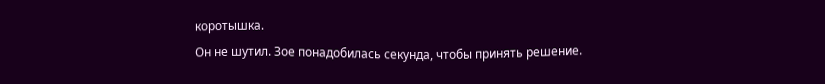коротышка.
Он не шутил. Зое понадобилась секунда, чтобы принять решение.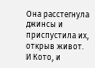Она расстегнула джинсы и приспустила их, открыв живот. И Кото, и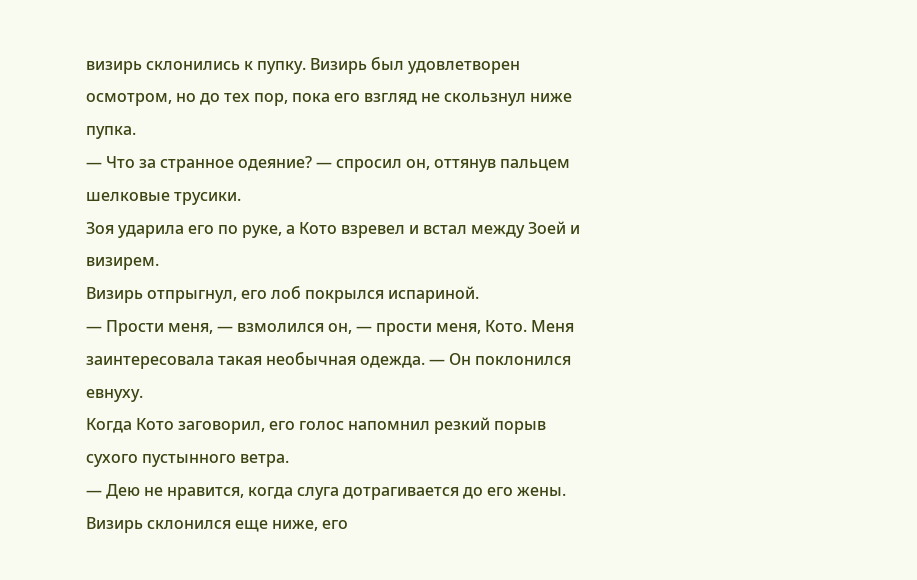визирь склонились к пупку. Визирь был удовлетворен осмотром, но до тех пор, пока его взгляд не скользнул ниже пупка.
— Что за странное одеяние? — спросил он, оттянув пальцем шелковые трусики.
Зоя ударила его по руке, а Кото взревел и встал между Зоей и визирем.
Визирь отпрыгнул, его лоб покрылся испариной.
— Прости меня, — взмолился он, — прости меня, Кото. Меня заинтересовала такая необычная одежда. — Он поклонился евнуху.
Когда Кото заговорил, его голос напомнил резкий порыв сухого пустынного ветра.
— Дею не нравится, когда слуга дотрагивается до его жены.
Визирь склонился еще ниже, его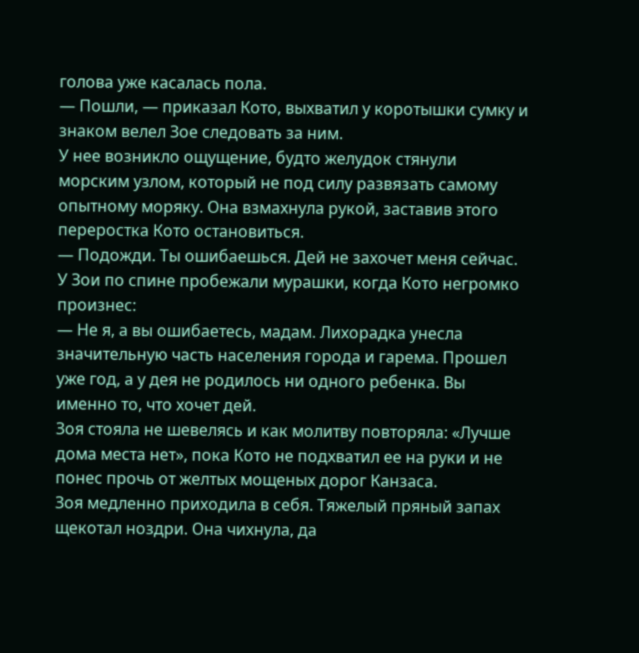голова уже касалась пола.
— Пошли, — приказал Кото, выхватил у коротышки сумку и знаком велел Зое следовать за ним.
У нее возникло ощущение, будто желудок стянули морским узлом, который не под силу развязать самому опытному моряку. Она взмахнула рукой, заставив этого переростка Кото остановиться.
— Подожди. Ты ошибаешься. Дей не захочет меня сейчас.
У Зои по спине пробежали мурашки, когда Кото негромко произнес:
— Не я, а вы ошибаетесь, мадам. Лихорадка унесла значительную часть населения города и гарема. Прошел уже год, а у дея не родилось ни одного ребенка. Вы именно то, что хочет дей.
Зоя стояла не шевелясь и как молитву повторяла: «Лучше дома места нет», пока Кото не подхватил ее на руки и не понес прочь от желтых мощеных дорог Канзаса.
Зоя медленно приходила в себя. Тяжелый пряный запах щекотал ноздри. Она чихнула, да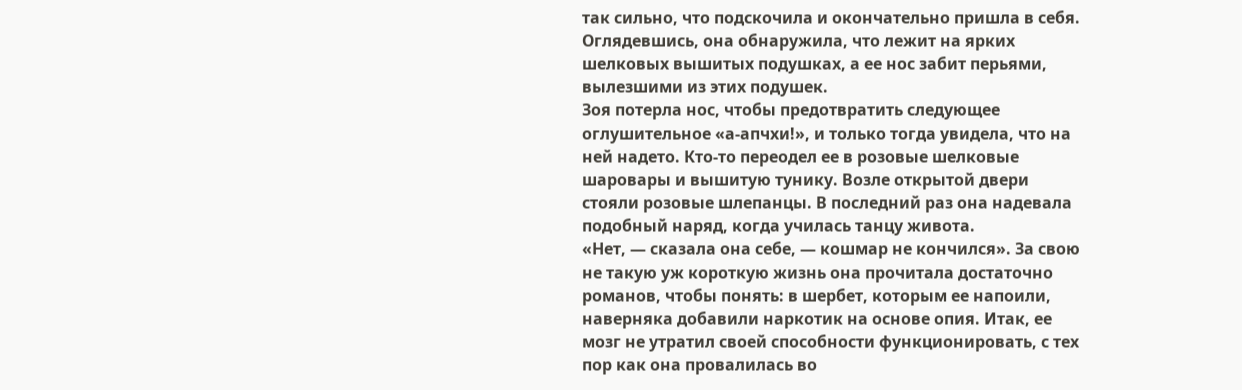так сильно, что подскочила и окончательно пришла в себя. Оглядевшись, она обнаружила, что лежит на ярких шелковых вышитых подушках, а ее нос забит перьями, вылезшими из этих подушек.
Зоя потерла нос, чтобы предотвратить следующее оглушительное «а-апчхи!», и только тогда увидела, что на ней надето. Кто-то переодел ее в розовые шелковые шаровары и вышитую тунику. Возле открытой двери стояли розовые шлепанцы. В последний раз она надевала подобный наряд, когда училась танцу живота.
«Нет, — сказала она себе, — кошмар не кончился». За свою не такую уж короткую жизнь она прочитала достаточно романов, чтобы понять: в шербет, которым ее напоили, наверняка добавили наркотик на основе опия. Итак, ее мозг не утратил своей способности функционировать, с тех пор как она провалилась во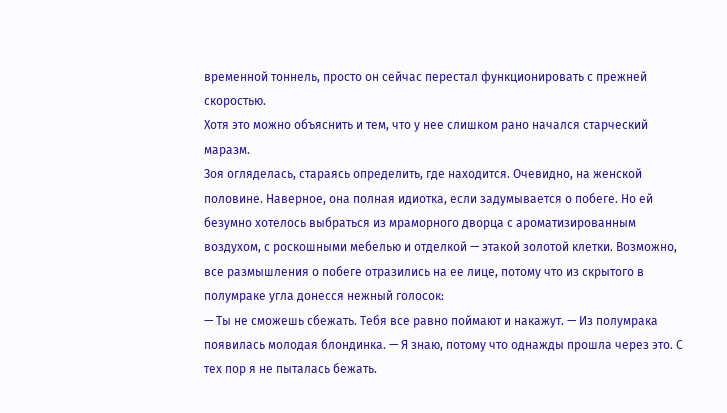временной тоннель, просто он сейчас перестал функционировать с прежней скоростью.
Хотя это можно объяснить и тем, что у нее слишком рано начался старческий маразм.
Зоя огляделась, стараясь определить, где находится. Очевидно, на женской половине. Наверное, она полная идиотка, если задумывается о побеге. Но ей безумно хотелось выбраться из мраморного дворца с ароматизированным воздухом, с роскошными мебелью и отделкой — этакой золотой клетки. Возможно, все размышления о побеге отразились на ее лице, потому что из скрытого в полумраке угла донесся нежный голосок:
— Ты не сможешь сбежать. Тебя все равно поймают и накажут. — Из полумрака появилась молодая блондинка. — Я знаю, потому что однажды прошла через это. С тех пор я не пыталась бежать.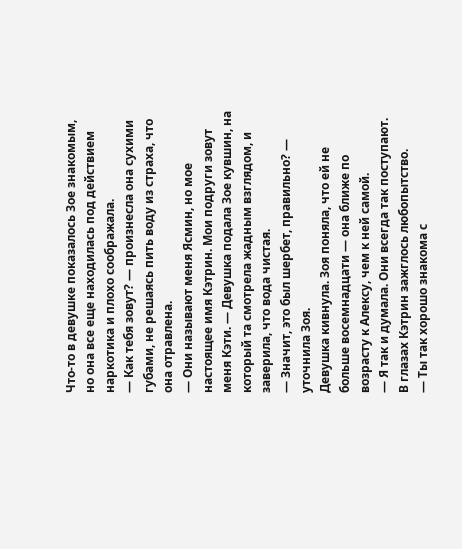Что-то в девушке показалось Зое знакомым, но она все еще находилась под действием наркотика и плохо соображала.
— Как тебя зовут? — произнесла она сухими губами, не решаясь пить воду из страха, что она отравлена.
— Они называют меня Ясмин, но мое настоящее имя Кэтрин. Мои подруги зовут меня Кэти. — Девушка подала Зое кувшин, на который та смотрела жадным взглядом, и заверила, что вода чистая.
— Значит, это был шербет, правильно? — уточнила Зоя.
Девушка кивнула. Зоя поняла, что ей не больше восемнадцати — она ближе по возрасту к Алексу, чем к ней самой.
— Я так и думала. Они всегда так поступают.
В глазах Кэтрин зажглось любопытство.
— Ты так хорошо знакома с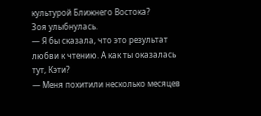культурой Ближнего Востока?
Зоя улыбнулась.
— Я бы сказала, что это результат любви к чтению. А как ты оказалась тут, Кэти?
— Меня похитили несколько месяцев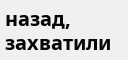назад, захватили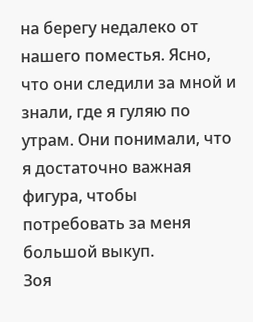на берегу недалеко от нашего поместья. Ясно, что они следили за мной и знали, где я гуляю по утрам. Они понимали, что я достаточно важная фигура, чтобы потребовать за меня большой выкуп.
Зоя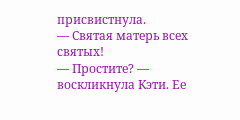присвистнула.
— Святая матерь всех святых!
— Простите? — воскликнула Кэти. Ее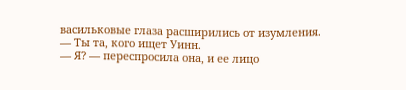васильковые глаза расширились от изумления.
— Ты та, кого ищет Уинн.
— Я? — переспросила она, и ее лицо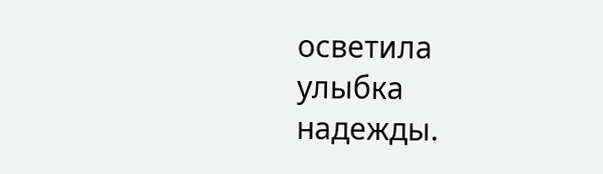осветила улыбка надежды.